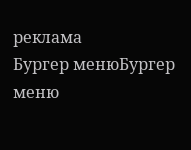реклама
Бургер менюБургер меню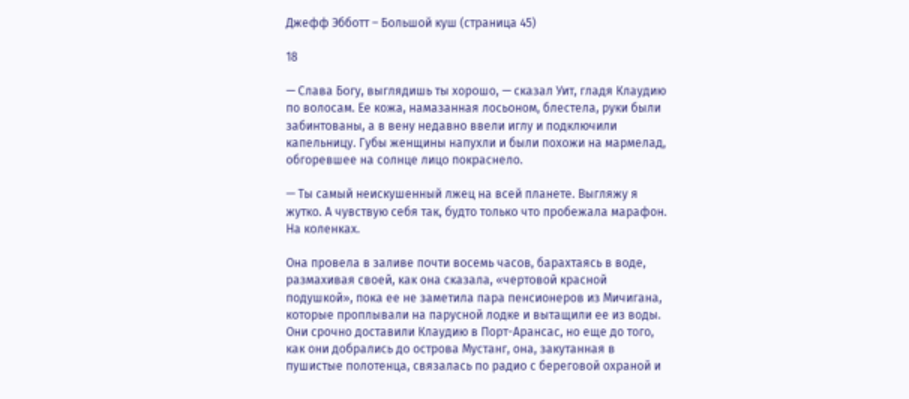Джефф Эбботт – Большой куш (страница 45)

18

— Слава Богу, выглядишь ты хорошо, — сказал Уит, гладя Клаудию по волосам. Ее кожа, намазанная лосьоном, блестела, руки были забинтованы, а в вену недавно ввели иглу и подключили капельницу. Губы женщины напухли и были похожи на мармелад, обгоревшее на солнце лицо покраснело.

— Ты самый неискушенный лжец на всей планете. Выгляжу я жутко. А чувствую себя так, будто только что пробежала марафон. На коленках.

Она провела в заливе почти восемь часов, барахтаясь в воде, размахивая своей, как она сказала, «чертовой красной подушкой», пока ее не заметила пара пенсионеров из Мичигана, которые проплывали на парусной лодке и вытащили ее из воды. Они срочно доставили Клаудию в Порт-Арансас, но еще до того, как они добрались до острова Мустанг, она, закутанная в пушистые полотенца, связалась по радио с береговой охраной и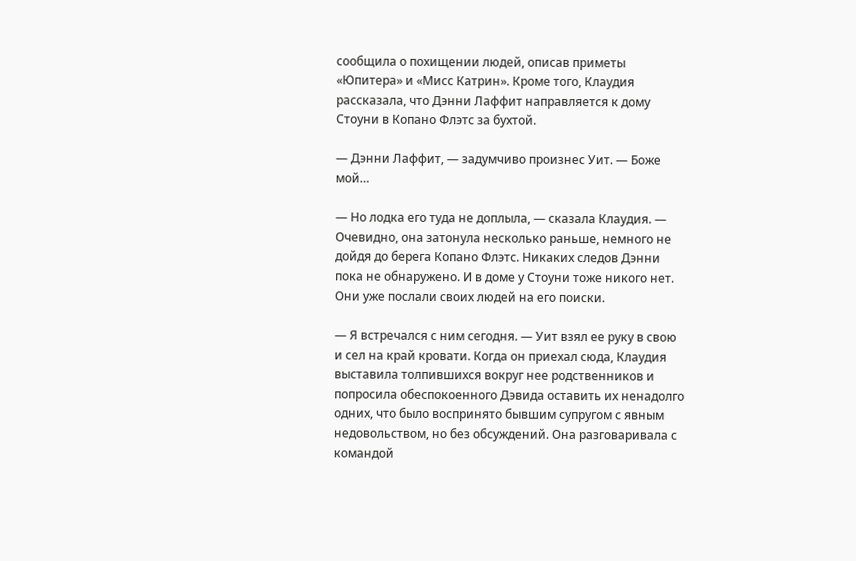сообщила о похищении людей, описав приметы «Юпитера» и «Мисс Катрин». Кроме того, Клаудия рассказала, что Дэнни Лаффит направляется к дому Стоуни в Копано Флэтс за бухтой.

— Дэнни Лаффит, — задумчиво произнес Уит. — Боже мой…

— Но лодка его туда не доплыла, — сказала Клаудия. — Очевидно, она затонула несколько раньше, немного не дойдя до берега Копано Флэтс. Никаких следов Дэнни пока не обнаружено. И в доме у Стоуни тоже никого нет. Они уже послали своих людей на его поиски.

— Я встречался с ним сегодня. — Уит взял ее руку в свою и сел на край кровати. Когда он приехал сюда, Клаудия выставила толпившихся вокруг нее родственников и попросила обеспокоенного Дэвида оставить их ненадолго одних, что было воспринято бывшим супругом с явным недовольством, но без обсуждений. Она разговаривала с командой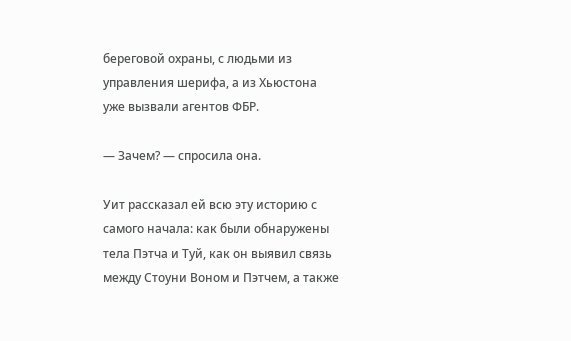береговой охраны, с людьми из управления шерифа, а из Хьюстона уже вызвали агентов ФБР.

— Зачем? — спросила она.

Уит рассказал ей всю эту историю с самого начала: как были обнаружены тела Пэтча и Туй, как он выявил связь между Стоуни Воном и Пэтчем, а также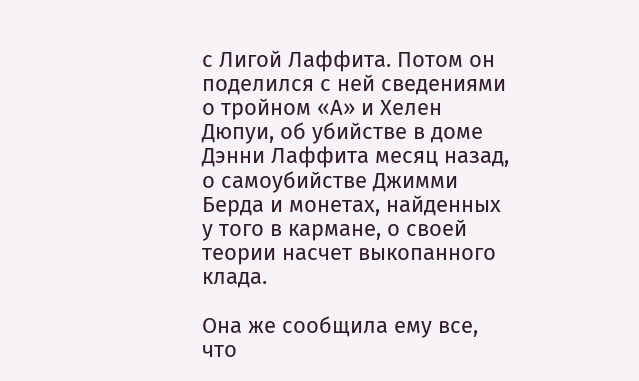с Лигой Лаффита. Потом он поделился с ней сведениями о тройном «А» и Хелен Дюпуи, об убийстве в доме Дэнни Лаффита месяц назад, о самоубийстве Джимми Берда и монетах, найденных у того в кармане, о своей теории насчет выкопанного клада.

Она же сообщила ему все, что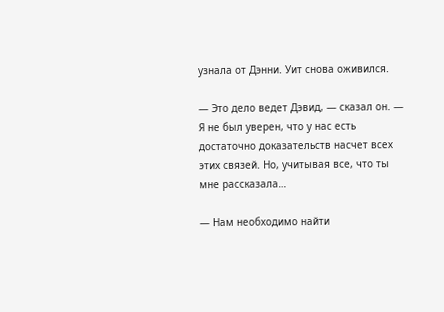узнала от Дэнни. Уит снова оживился.

— Это дело ведет Дэвид, — сказал он. — Я не был уверен, что у нас есть достаточно доказательств насчет всех этих связей. Но, учитывая все, что ты мне рассказала…

— Нам необходимо найти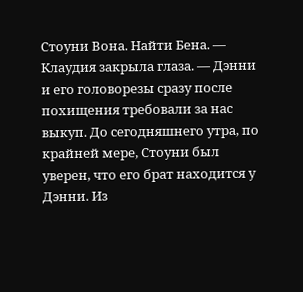Стоуни Вона. Найти Бена. — Клаудия закрыла глаза. — Дэнни и его головорезы сразу после похищения требовали за нас выкуп. До сегодняшнего утра, по крайней мере, Стоуни был уверен, что его брат находится у Дэнни. Из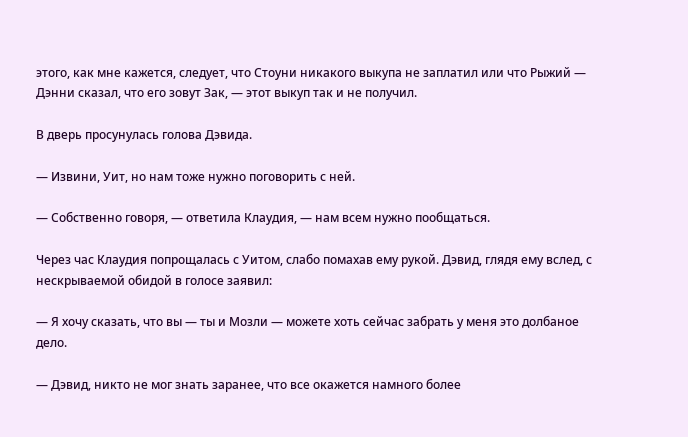этого, как мне кажется, следует, что Стоуни никакого выкупа не заплатил или что Рыжий — Дэнни сказал, что его зовут Зак, — этот выкуп так и не получил.

В дверь просунулась голова Дэвида.

— Извини, Уит, но нам тоже нужно поговорить с ней.

— Собственно говоря, — ответила Клаудия, — нам всем нужно пообщаться.

Через час Клаудия попрощалась с Уитом, слабо помахав ему рукой. Дэвид, глядя ему вслед, с нескрываемой обидой в голосе заявил:

— Я хочу сказать, что вы — ты и Мозли — можете хоть сейчас забрать у меня это долбаное дело.

— Дэвид, никто не мог знать заранее, что все окажется намного более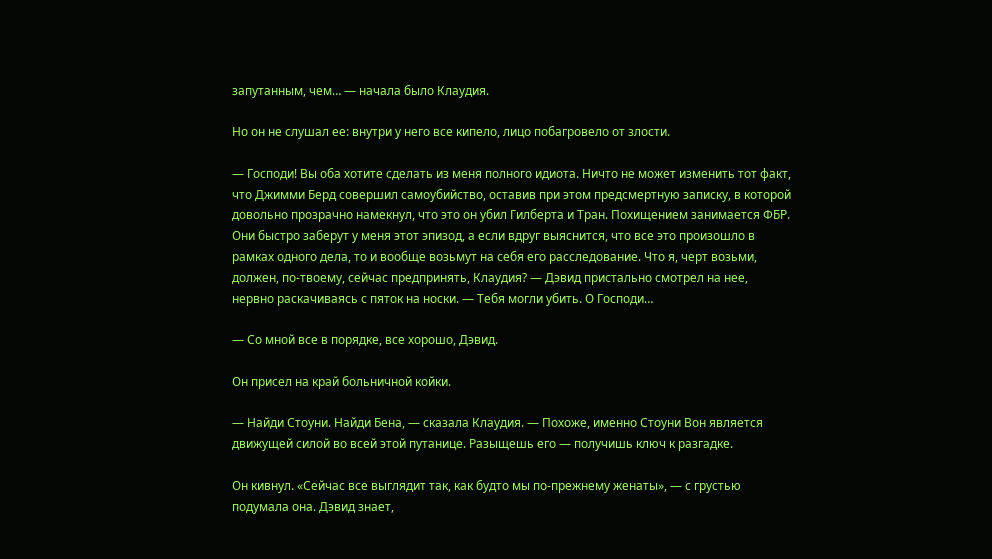запутанным, чем… — начала было Клаудия.

Но он не слушал ее: внутри у него все кипело, лицо побагровело от злости.

— Господи! Вы оба хотите сделать из меня полного идиота. Ничто не может изменить тот факт, что Джимми Берд совершил самоубийство, оставив при этом предсмертную записку, в которой довольно прозрачно намекнул, что это он убил Гилберта и Тран. Похищением занимается ФБР. Они быстро заберут у меня этот эпизод, а если вдруг выяснится, что все это произошло в рамках одного дела, то и вообще возьмут на себя его расследование. Что я, черт возьми, должен, по-твоему, сейчас предпринять, Клаудия? — Дэвид пристально смотрел на нее, нервно раскачиваясь с пяток на носки. — Тебя могли убить. О Господи…

— Со мной все в порядке, все хорошо, Дэвид.

Он присел на край больничной койки.

— Найди Стоуни. Найди Бена, — сказала Клаудия. — Похоже, именно Стоуни Вон является движущей силой во всей этой путанице. Разыщешь его — получишь ключ к разгадке.

Он кивнул. «Сейчас все выглядит так, как будто мы по-прежнему женаты», — с грустью подумала она. Дэвид знает,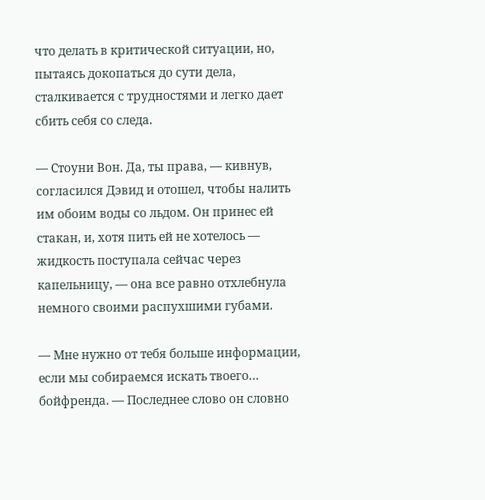что делать в критической ситуации, но, пытаясь докопаться до сути дела, сталкивается с трудностями и легко дает сбить себя со следа.

— Стоуни Вон. Да, ты права, — кивнув, согласился Дэвид и отошел, чтобы налить им обоим воды со льдом. Он принес ей стакан, и, хотя пить ей не хотелось — жидкость поступала сейчас через капельницу, — она все равно отхлебнула немного своими распухшими губами.

— Мне нужно от тебя больше информации, если мы собираемся искать твоего… бойфренда. — Последнее слово он словно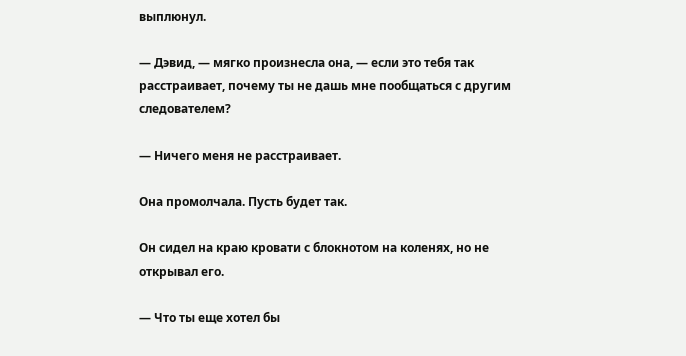выплюнул.

— Дэвид, — мягко произнесла она, — если это тебя так расстраивает, почему ты не дашь мне пообщаться с другим следователем?

— Ничего меня не расстраивает.

Она промолчала. Пусть будет так.

Он сидел на краю кровати с блокнотом на коленях, но не открывал его.

— Что ты еще хотел бы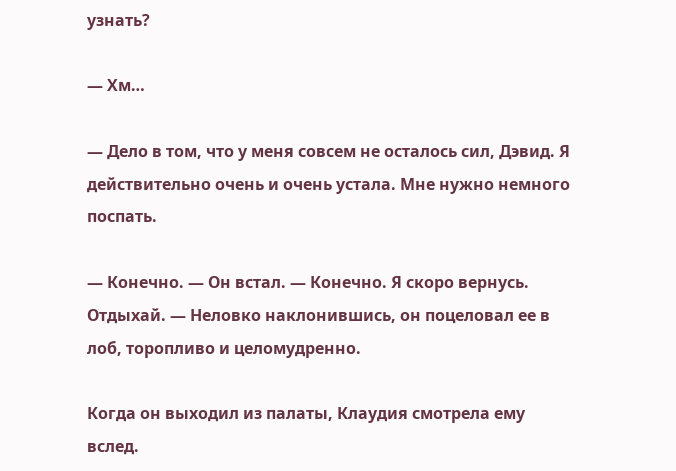узнать?

— Хм…

— Дело в том, что у меня совсем не осталось сил, Дэвид. Я действительно очень и очень устала. Мне нужно немного поспать.

— Конечно. — Он встал. — Конечно. Я скоро вернусь. Отдыхай. — Неловко наклонившись, он поцеловал ее в лоб, торопливо и целомудренно.

Когда он выходил из палаты, Клаудия смотрела ему вслед.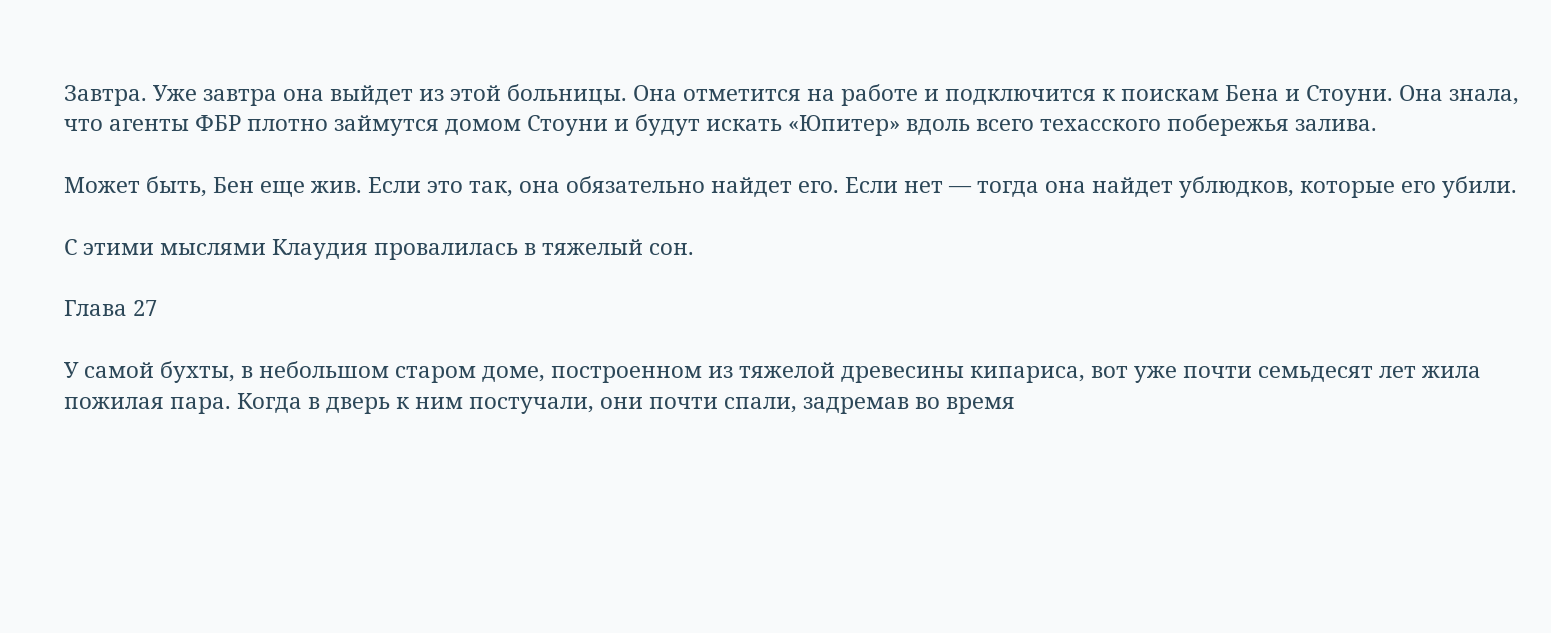Завтра. Уже завтра она выйдет из этой больницы. Она отметится на работе и подключится к поискам Бена и Стоуни. Она знала, что агенты ФБР плотно займутся домом Стоуни и будут искать «Юпитер» вдоль всего техасского побережья залива.

Может быть, Бен еще жив. Если это так, она обязательно найдет его. Если нет — тогда она найдет ублюдков, которые его убили.

С этими мыслями Клаудия провалилась в тяжелый сон.

Глава 27

У самой бухты, в небольшом старом доме, построенном из тяжелой древесины кипариса, вот уже почти семьдесят лет жила пожилая пара. Когда в дверь к ним постучали, они почти спали, задремав во время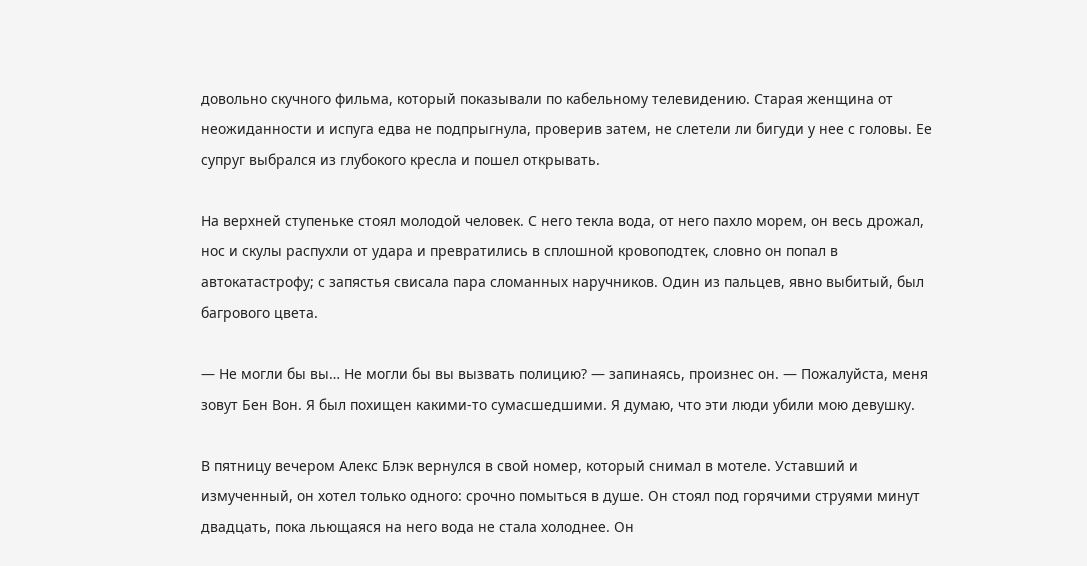довольно скучного фильма, который показывали по кабельному телевидению. Старая женщина от неожиданности и испуга едва не подпрыгнула, проверив затем, не слетели ли бигуди у нее с головы. Ее супруг выбрался из глубокого кресла и пошел открывать.

На верхней ступеньке стоял молодой человек. С него текла вода, от него пахло морем, он весь дрожал, нос и скулы распухли от удара и превратились в сплошной кровоподтек, словно он попал в автокатастрофу; с запястья свисала пара сломанных наручников. Один из пальцев, явно выбитый, был багрового цвета.

— Не могли бы вы… Не могли бы вы вызвать полицию? — запинаясь, произнес он. — Пожалуйста, меня зовут Бен Вон. Я был похищен какими-то сумасшедшими. Я думаю, что эти люди убили мою девушку.

В пятницу вечером Алекс Блэк вернулся в свой номер, который снимал в мотеле. Уставший и измученный, он хотел только одного: срочно помыться в душе. Он стоял под горячими струями минут двадцать, пока льющаяся на него вода не стала холоднее. Он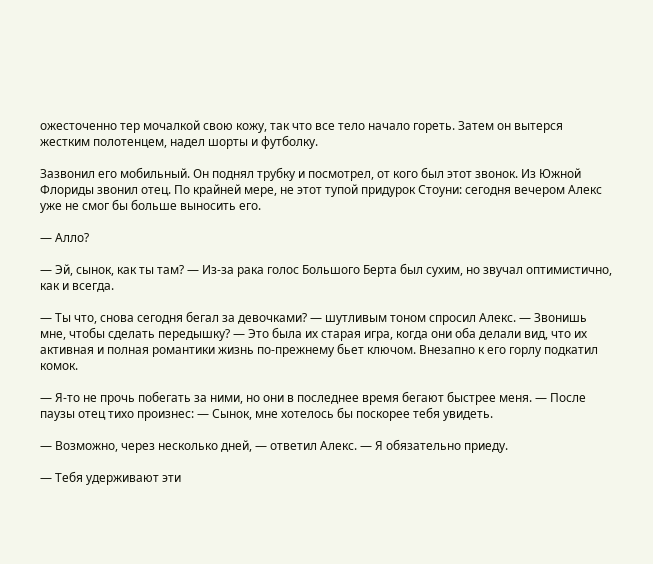ожесточенно тер мочалкой свою кожу, так что все тело начало гореть. Затем он вытерся жестким полотенцем, надел шорты и футболку.

Зазвонил его мобильный. Он поднял трубку и посмотрел, от кого был этот звонок. Из Южной Флориды звонил отец. По крайней мере, не этот тупой придурок Стоуни: сегодня вечером Алекс уже не смог бы больше выносить его.

— Алло?

— Эй, сынок, как ты там? — Из-за рака голос Большого Берта был сухим, но звучал оптимистично, как и всегда.

— Ты что, снова сегодня бегал за девочками? — шутливым тоном спросил Алекс. — Звонишь мне, чтобы сделать передышку? — Это была их старая игра, когда они оба делали вид, что их активная и полная романтики жизнь по-прежнему бьет ключом. Внезапно к его горлу подкатил комок.

— Я-то не прочь побегать за ними, но они в последнее время бегают быстрее меня. — После паузы отец тихо произнес: — Сынок, мне хотелось бы поскорее тебя увидеть.

— Возможно, через несколько дней, — ответил Алекс. — Я обязательно приеду.

— Тебя удерживают эти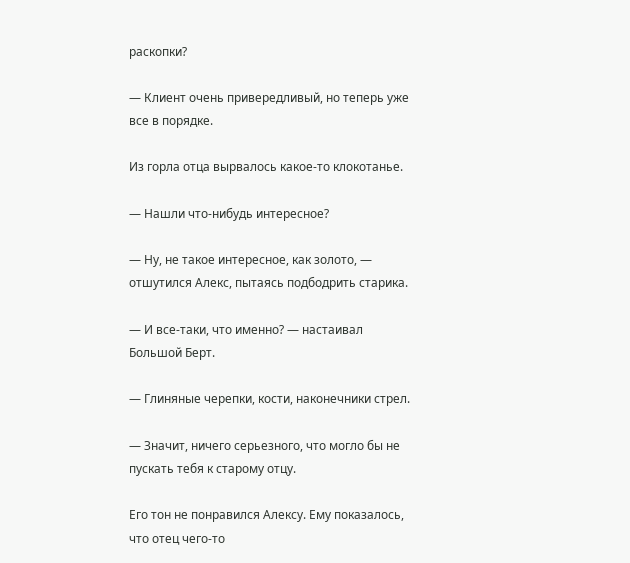раскопки?

— Клиент очень привередливый, но теперь уже все в порядке.

Из горла отца вырвалось какое-то клокотанье.

— Нашли что-нибудь интересное?

— Ну, не такое интересное, как золото, — отшутился Алекс, пытаясь подбодрить старика.

— И все-таки, что именно? — настаивал Большой Берт.

— Глиняные черепки, кости, наконечники стрел.

— Значит, ничего серьезного, что могло бы не пускать тебя к старому отцу.

Его тон не понравился Алексу. Ему показалось, что отец чего-то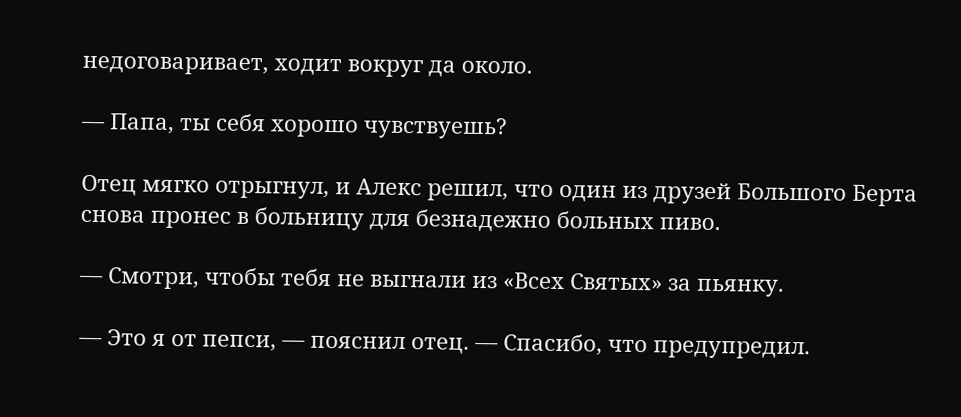недоговаривает, ходит вокруг да около.

— Папа, ты себя хорошо чувствуешь?

Отец мягко отрыгнул, и Алекс решил, что один из друзей Большого Берта снова пронес в больницу для безнадежно больных пиво.

— Смотри, чтобы тебя не выгнали из «Всех Святых» за пьянку.

— Это я от пепси, — пояснил отец. — Спасибо, что предупредил.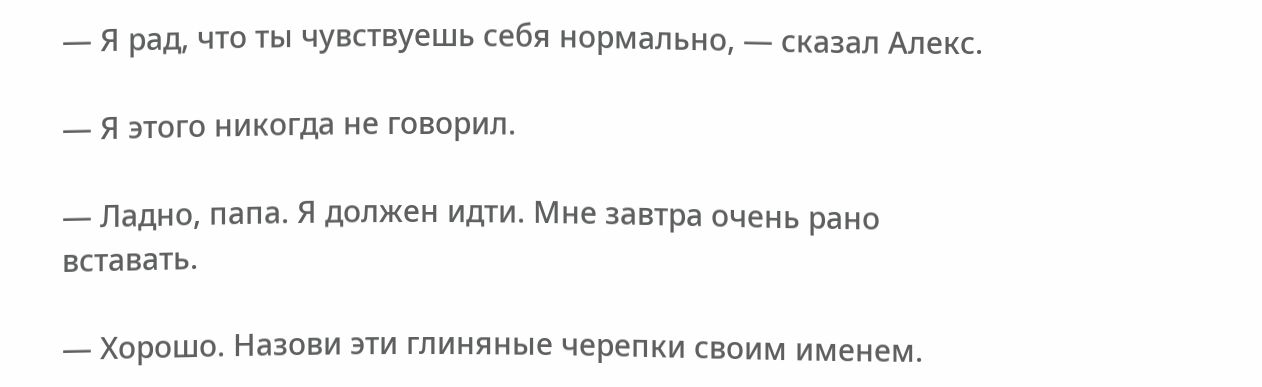— Я рад, что ты чувствуешь себя нормально, — сказал Алекс.

— Я этого никогда не говорил.

— Ладно, папа. Я должен идти. Мне завтра очень рано вставать.

— Хорошо. Назови эти глиняные черепки своим именем.